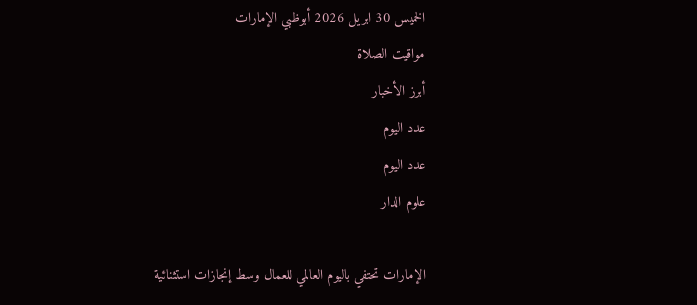الخميس 30 ابريل 2026 أبوظبي الإمارات
مواقيت الصلاة
أبرز الأخبار
عدد اليوم
عدد اليوم
علوم الدار

الإمارات تحتفي باليوم العالمي للعمال وسط إنجازات استثنائية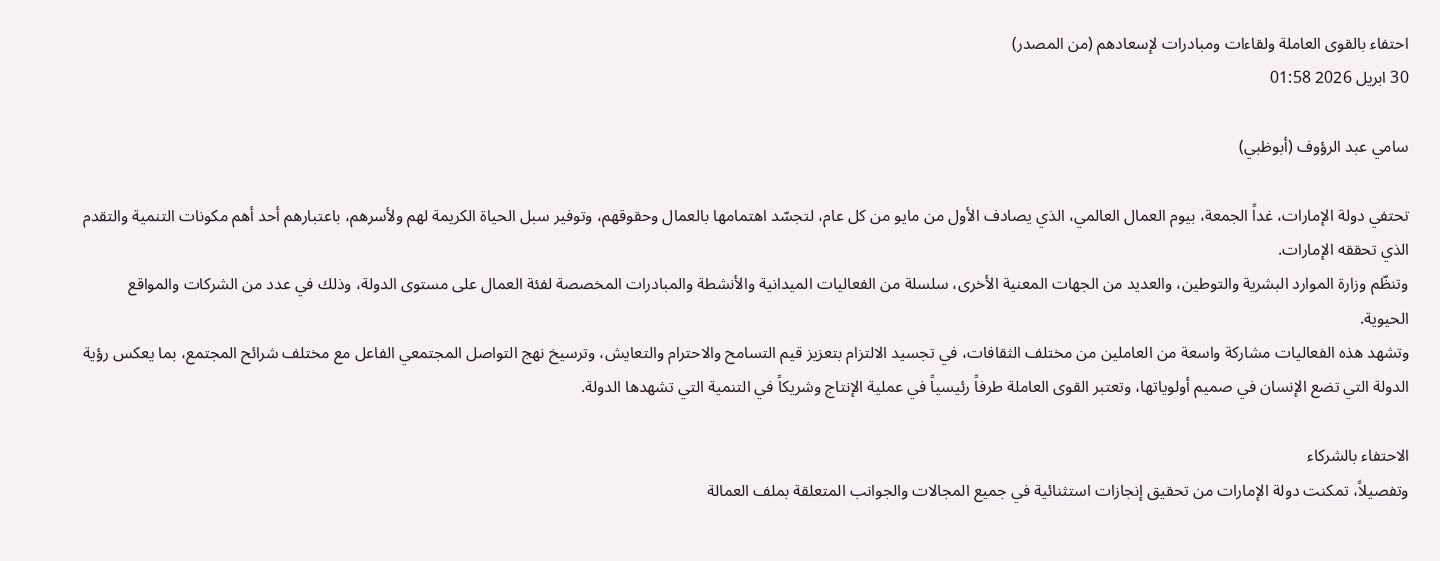احتفاء بالقوى العاملة ولقاءات ومبادرات لإسعادهم (من المصدر)
30 ابريل 2026 01:58

سامي عبد الرؤوف (أبوظبي)

تحتفي دولة الإمارات، غداً الجمعة، بيوم العمال العالمي، الذي يصادف الأول من مايو من كل عام، لتجسّد اهتمامها بالعمال وحقوقهم، وتوفير سبل الحياة الكريمة لهم ولأسرهم، باعتبارهم أحد أهم مكونات التنمية والتقدم الذي تحققه الإمارات.
وتنظّم وزارة الموارد البشرية والتوطين، والعديد من الجهات المعنية الأخرى، سلسلة من الفعاليات الميدانية والأنشطة والمبادرات المخصصة لفئة العمال على مستوى الدولة، وذلك في عدد من الشركات والمواقع الحيوية.
وتشهد هذه الفعاليات مشاركة واسعة من العاملين من مختلف الثقافات، في تجسيد الالتزام بتعزيز قيم التسامح والاحترام والتعايش، وترسيخ نهج التواصل المجتمعي الفاعل مع مختلف شرائح المجتمع، بما يعكس رؤية الدولة التي تضع الإنسان في صميم أولوياتها، وتعتبر القوى العاملة طرفاً رئيسياً في عملية الإنتاج وشريكاً في التنمية التي تشهدها الدولة.

الاحتفاء بالشركاء
وتفصيلاً، تمكنت دولة الإمارات من تحقيق إنجازات استثنائية في جميع المجالات والجوانب المتعلقة بملف العمالة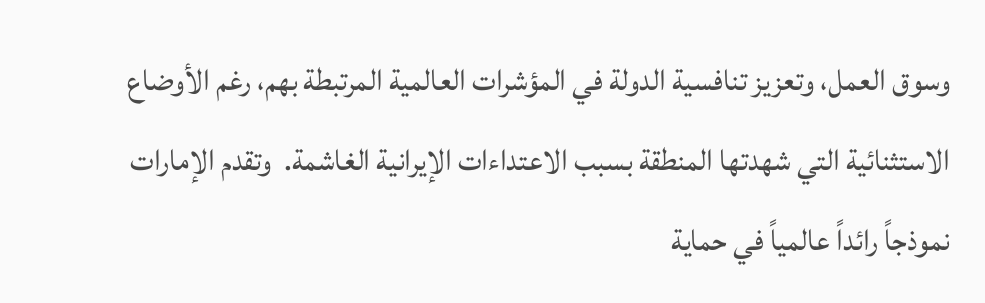وسوق العمل، وتعزيز تنافسية الدولة في المؤشرات العالمية المرتبطة بهم، رغم الأوضاع الاستثنائية التي شهدتها المنطقة بسبب الاعتداءات الإيرانية الغاشمة.  وتقدم الإمارات نموذجاً رائداً عالمياً في حماية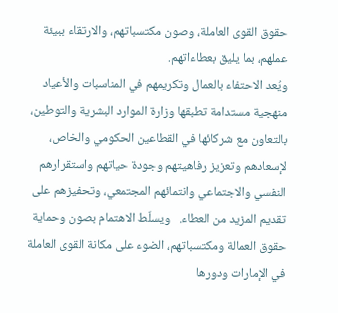حقوق القوى العاملة، وصون مكتسباتهم، والارتقاء ببيئة عملهم، بما يليق بعطاءاتهم.
ويُعد الاحتفاء بالعمال وتكريمهم في المناسبات والأعياد منهجية مستدامة تطبقها وزارة الموارد البشرية والتوطين، بالتعاون مع شركائها في القطاعين الحكومي والخاص، لإسعادهم وتعزيز رفاهيتهم وجودة حياتهم واستقرارهم النفسي والاجتماعي وانتمائهم المجتمعي، وتحفيزهم على تقديم المزيد من العطاء.   ويسلّط الاهتمام بصون وحماية حقوق العمالة ومكتسباتهم، الضوء على مكانة القوى العاملة في الإمارات ودورها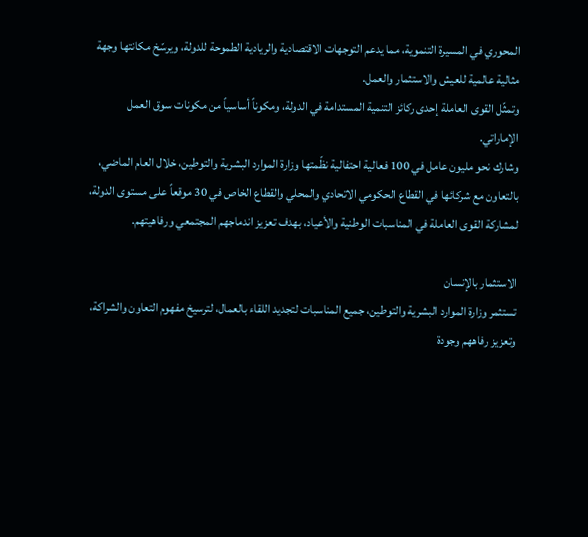المحوري في المسيرة التنموية، مما يدعم التوجهات الاقتصادية والريادية الطموحة للدولة، ويرسّخ مكانتها وجهة مثالية عالمية للعيش والاستثمار والعمل.
وتمثّل القوى العاملة إحدى ركائز التنمية المستدامة في الدولة، ومكوناً أساسياً من مكونات سوق العمل الإماراتي.
وشارك نحو مليون عامل في 100 فعالية احتفالية نظّمتها وزارة الموارد البشرية والتوطين، خلال العام الماضي، بالتعاون مع شركائها في القطاع الحكومي الاتحادي والمحلي والقطاع الخاص في 30 موقعاً على مستوى الدولة، لمشاركة القوى العاملة في المناسبات الوطنية والأعياد، بهدف تعزيز اندماجهم المجتمعي ورفاهيتهم.

الاستثمار بالإنسان
تستثمر وزارة الموارد البشرية والتوطين، جميع المناسبات لتجديد اللقاء بالعمال، لترسيخ مفهوم التعاون والشراكة، وتعزيز رفاههم وجودة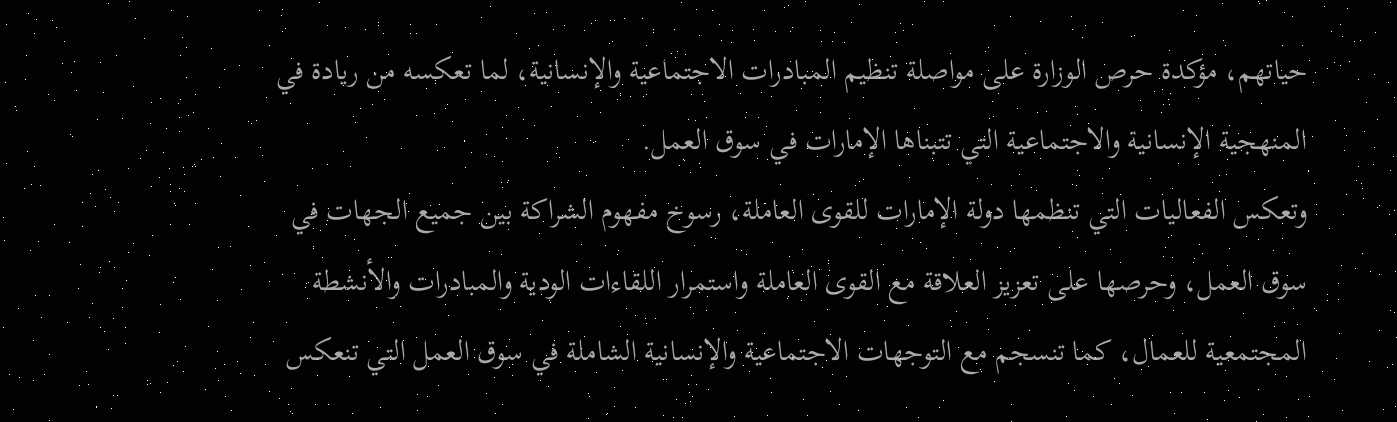حياتهم، مؤكدة حرص الوزارة على مواصلة تنظيم المبادرات الاجتماعية والإنسانية، لما تعكسه من ريادة في المنهجية الإنسانية والاجتماعية التي تتبناها الإمارات في سوق العمل.
وتعكس الفعاليات التي تنظمها دولة الإمارات للقوى العاملة، رسوخ مفهوم الشراكة بين جميع الجهات في سوق العمل، وحرصها على تعزيز العلاقة مع القوى العاملة واستمرار اللقاءات الودية والمبادرات والأنشطة المجتمعية للعمال، كما تنسجم مع التوجهات الاجتماعية والإنسانية الشاملة في سوق العمل التي تنعكس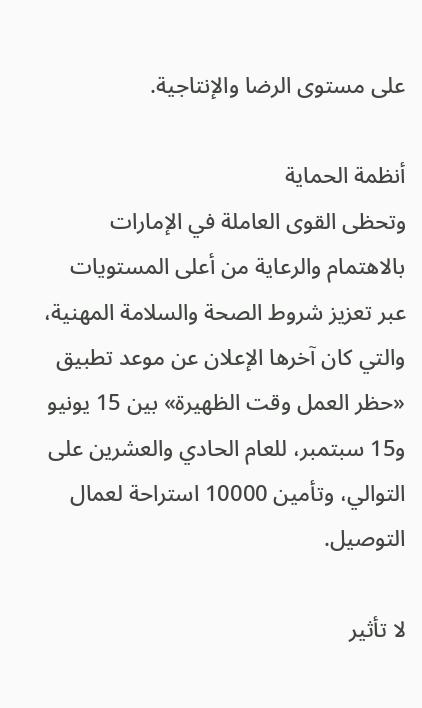على مستوى الرضا والإنتاجية.

أنظمة الحماية
وتحظى القوى العاملة في الإمارات بالاهتمام والرعاية من أعلى المستويات عبر تعزيز شروط الصحة والسلامة المهنية، والتي كان آخرها الإعلان عن موعد تطبيق «حظر العمل وقت الظهيرة» بين 15 يونيو و15 سبتمبر، للعام الحادي والعشرين على التوالي، وتأمين 10000 استراحة لعمال التوصيل.

لا تأثير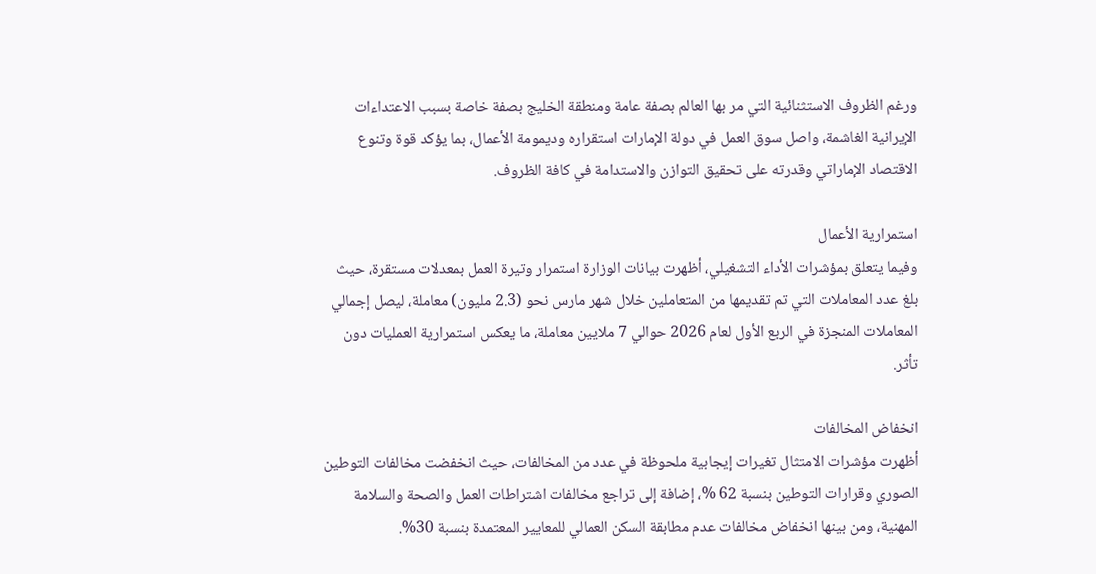ورغم الظروف الاستثنائية التي مر بها العالم بصفة عامة ومنطقة الخليج بصفة خاصة بسبب الاعتداءات الإيرانية الغاشمة، واصل سوق العمل في دولة الإمارات استقراره وديمومة الأعمال، بما يؤكد قوة وتنوع الاقتصاد الإماراتي وقدرته على تحقيق التوازن والاستدامة في كافة الظروف.

استمرارية الأعمال
وفيما يتعلق بمؤشرات الأداء التشغيلي، أظهرت بيانات الوزارة استمرار وتيرة العمل بمعدلات مستقرة، حيث بلغ عدد المعاملات التي تم تقديمها من المتعاملين خلال شهر مارس نحو (2.3 مليون) معاملة، ليصل إجمالي المعاملات المنجزة في الربع الأول لعام 2026 حوالي 7 ملايين معاملة، ما يعكس استمرارية العمليات دون تأثر.

انخفاض المخالفات
أظهرت مؤشرات الامتثال تغيرات إيجابية ملحوظة في عدد من المخالفات، حيث انخفضت مخالفات التوطين الصوري وقرارات التوطين بنسبة 62 %، إضافة إلى تراجع مخالفات اشتراطات العمل والصحة والسلامة المهنية، ومن بينها انخفاض مخالفات عدم مطابقة السكن العمالي للمعايير المعتمدة بنسبة 30%.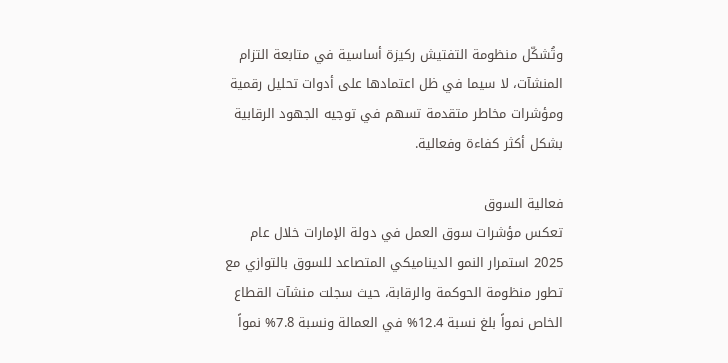وتُشكّل منظومة التفتيش ركيزة أساسية في متابعة التزام المنشآت، لا سيما في ظل اعتمادها على أدوات تحليل رقمية ومؤشرات مخاطر متقدمة تسهم في توجيه الجهود الرقابية بشكل أكثر كفاءة وفعالية.

فعالية السوق
تعكس مؤشرات سوق العمل في دولة الإمارات خلال عام 2025 استمرار النمو الديناميكي المتصاعد للسوق بالتوازي مع تطور منظومة الحوكمة والرقابة، حيث سجلت منشآت القطاع الخاص نمواً بلغ نسبة 12.4% في العمالة ونسبة 7.8% نمواً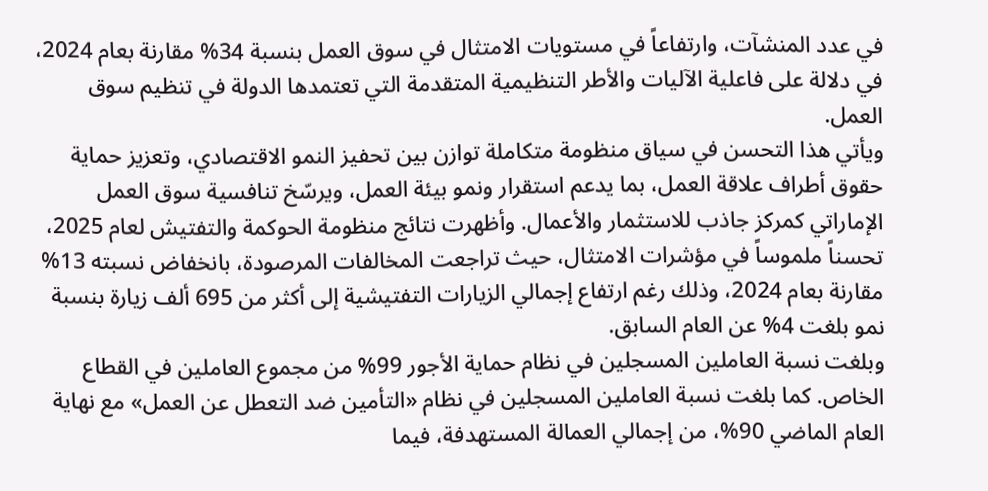في عدد المنشآت، وارتفاعاً في مستويات الامتثال في سوق العمل بنسبة 34% مقارنة بعام 2024، في دلالة على فاعلية الآليات والأطر التنظيمية المتقدمة التي تعتمدها الدولة في تنظيم سوق العمل.
ويأتي هذا التحسن في سياق منظومة متكاملة توازن بين تحفيز النمو الاقتصادي، وتعزيز حماية حقوق أطراف علاقة العمل، بما يدعم استقرار ونمو بيئة العمل، ويرسّخ تنافسية سوق العمل الإماراتي كمركز جاذب للاستثمار والأعمال. وأظهرت نتائج منظومة الحوكمة والتفتيش لعام 2025، تحسناً ملموساً في مؤشرات الامتثال، حيث تراجعت المخالفات المرصودة، بانخفاض نسبته 13% مقارنة بعام 2024، وذلك رغم ارتفاع إجمالي الزيارات التفتيشية إلى أكثر من 695 ألف زيارة بنسبة نمو بلغت 4% عن العام السابق.
وبلغت نسبة العاملين المسجلين في نظام حماية الأجور 99% من مجموع العاملين في القطاع الخاص. كما بلغت نسبة العاملين المسجلين في نظام «التأمين ضد التعطل عن العمل» مع نهاية العام الماضي 90%، من إجمالي العمالة المستهدفة، فيما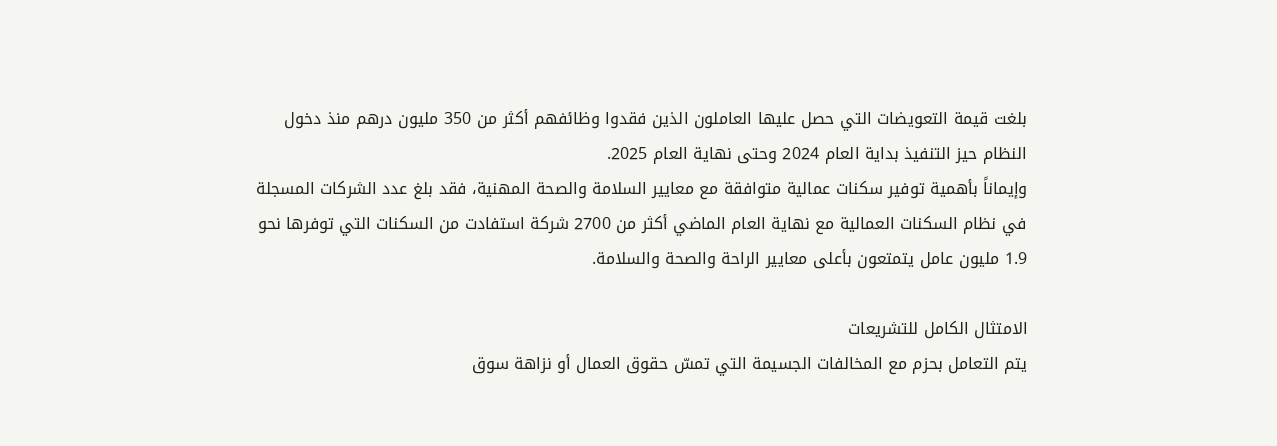بلغت قيمة التعويضات التي حصل عليها العاملون الذين فقدوا وظائفهم أكثر من 350 مليون درهم منذ دخول النظام حيز التنفيذ بداية العام 2024 وحتى نهاية العام 2025.
وإيماناً بأهمية توفير سكنات عمالية متوافقة مع معايير السلامة والصحة المهنية، فقد بلغ عدد الشركات المسجلة في نظام السكنات العمالية مع نهاية العام الماضي أكثر من 2700 شركة استفادت من السكنات التي توفرها نحو 1.9 مليون عامل يتمتعون بأعلى معايير الراحة والصحة والسلامة.

الامتثال الكامل للتشريعات
يتم التعامل بحزم مع المخالفات الجسيمة التي تمسّ حقوق العمال أو نزاهة سوق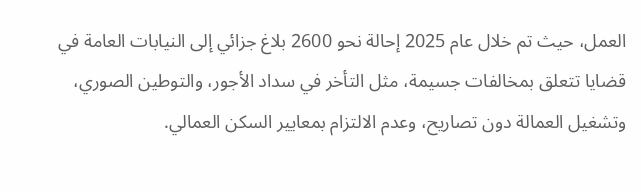العمل، حيث تم خلال عام 2025 إحالة نحو 2600 بلاغ جزائي إلى النيابات العامة في قضايا تتعلق بمخالفات جسيمة، مثل التأخر في سداد الأجور، والتوطين الصوري، وتشغيل العمالة دون تصاريح، وعدم الالتزام بمعايير السكن العمالي.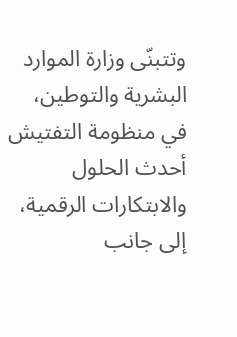وتتبنّى وزارة الموارد البشرية والتوطين، في منظومة التفتيش أحدث الحلول والابتكارات الرقمية، إلى جانب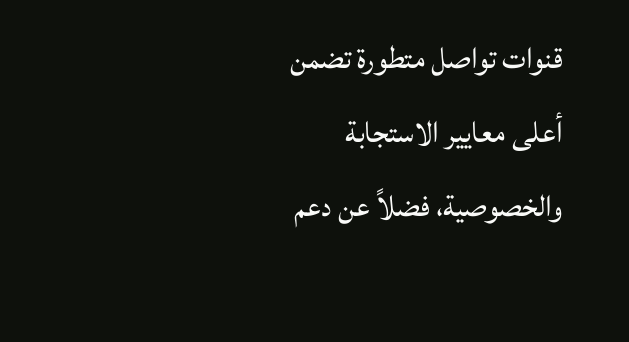قنوات تواصل متطورة تضمن أعلى معايير الاستجابة والخصوصية، فضلاً عن دعم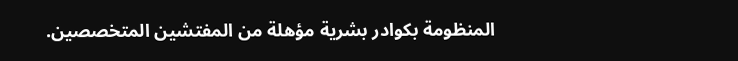المنظومة بكوادر بشرية مؤهلة من المفتشين المتخصصين.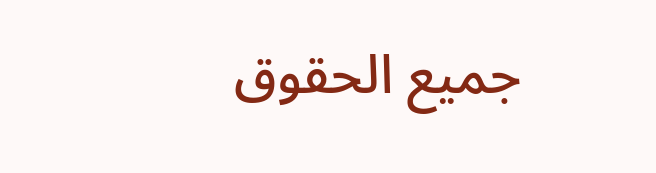جميع الحقوق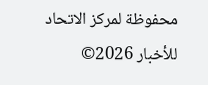محفوظة لمركز الاتحاد للأخبار 2026©